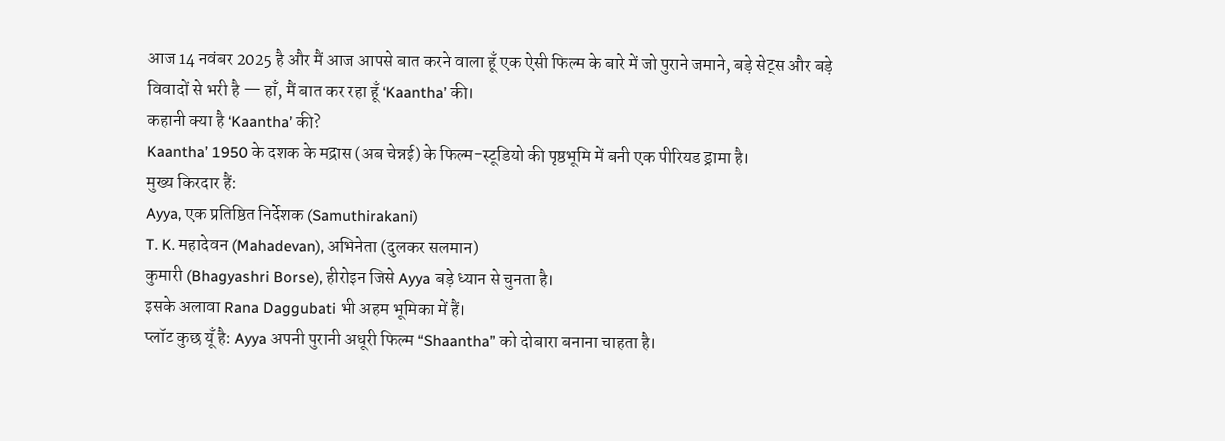आज 14 नवंबर 2025 है और मैं आज आपसे बात करने वाला हूँ एक ऐसी फिल्म के बारे में जो पुराने जमाने, बड़े सेट्स और बड़े विवादों से भरी है — हाँ, मैं बात कर रहा हूँ ‘Kaantha’ की।
कहानी क्या है ‘Kaantha’ की?
Kaantha’ 1950 के दशक के मद्रास (अब चेन्नई) के फिल्म-स्टूडियो की पृष्ठभूमि में बनी एक पीरियड ड्रामा है।
मुख्य किरदार हैं:
Ayya, एक प्रतिष्ठित निर्देशक (Samuthirakani)
T. K. महादेवन (Mahadevan), अभिनेता (दुलकर सलमान)
कुमारी (Bhagyashri Borse), हीरोइन जिसे Ayya बड़े ध्यान से चुनता है।
इसके अलावा Rana Daggubati भी अहम भूमिका में हैं।
प्लॉट कुछ यूँ है: Ayya अपनी पुरानी अधूरी फिल्म “Shaantha” को दोबारा बनाना चाहता है।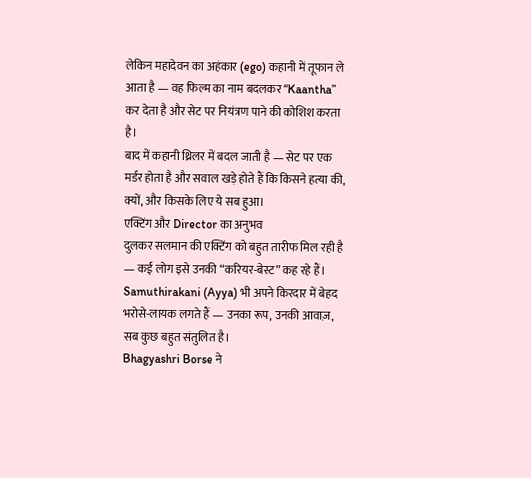लेकिन महादेवन का अहंकार (ego) कहानी में तूफान ले आता है — वह फिल्म का नाम बदलकर “Kaantha” कर देता है और सेट पर नियंत्रण पाने की कोशिश करता है।
बाद में कहानी थ्रिलर में बदल जाती है — सेट पर एक मर्डर होता है और सवाल खड़े होते हैं कि किसने हत्या की, क्यों, और किसके लिए ये सब हुआ।
एक्टिंग और Director का अनुभव
दुलकर सलमान की एक्टिंग को बहुत तारीफ मिल रही है — कई लोग इसे उनकी “करियर-बेस्ट” कह रहे हैं।
Samuthirakani (Ayya) भी अपने किरदार में बेहद भरोसे-लायक लगते हैं — उनका रूप, उनकी आवाज़, सब कुछ बहुत संतुलित है।
Bhagyashri Borse ने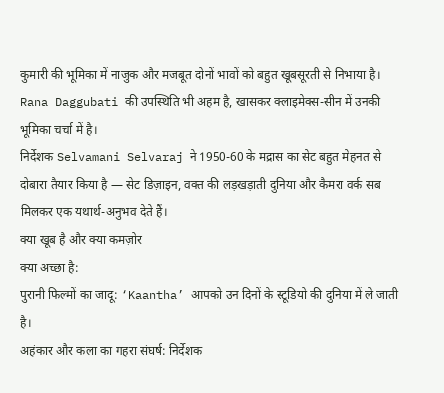कुमारी की भूमिका में नाजुक और मजबूत दोनों भावों को बहुत खूबसूरती से निभाया है।
Rana Daggubati की उपस्थिति भी अहम है, खासकर क्लाइमेक्स-सीन में उनकी भूमिका चर्चा में है।
निर्देशक Selvamani Selvaraj ने 1950-60 के मद्रास का सेट बहुत मेहनत से दोबारा तैयार किया है — सेट डिज़ाइन, वक्त की लड़खड़ाती दुनिया और कैमरा वर्क सब मिलकर एक यथार्थ-अनुभव देते हैं।
क्या खूब है और क्या कमज़ोर
क्या अच्छा है:
पुरानी फिल्मों का जादू: ‘Kaantha’ आपको उन दिनों के स्टूडियो की दुनिया में ले जाती है।
अहंकार और कला का गहरा संघर्ष: निर्देशक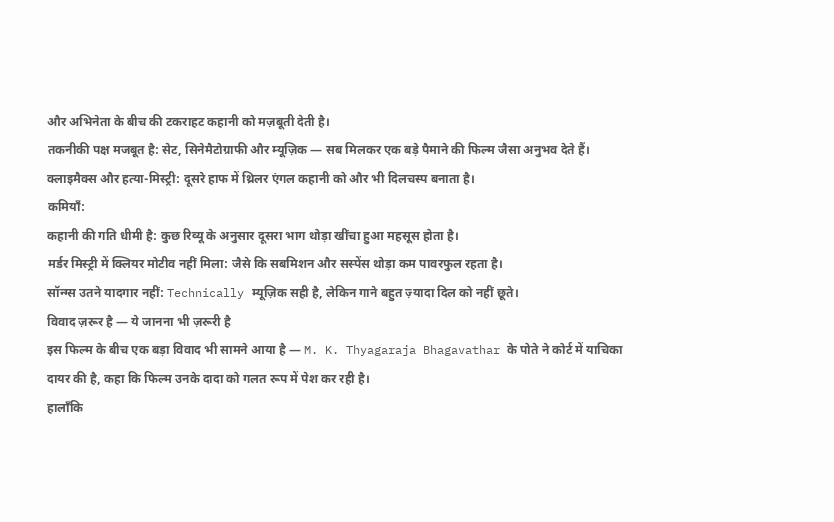और अभिनेता के बीच की टकराहट कहानी को मज़बूती देती है।
तकनीकी पक्ष मजबूत है: सेट, सिनेमैटोग्राफी और म्यूज़िक — सब मिलकर एक बड़े पैमाने की फिल्म जैसा अनुभव देते हैं।
क्लाइमैक्स और हत्या-मिस्ट्री: दूसरे हाफ में थ्रिलर एंगल कहानी को और भी दिलचस्प बनाता है।
कमियाँ:
कहानी की गति धीमी है: कुछ रिव्यू के अनुसार दूसरा भाग थोड़ा खींचा हुआ महसूस होता है।
मर्डर मिस्ट्री में क्लियर मोटीव नहीं मिला: जैसे कि सबमिशन और सस्पेंस थोड़ा कम पावरफुल रहता है।
सॉन्ग्स उतने यादगार नहीं: Technically म्यूज़िक सही है, लेकिन गाने बहुत ज़्यादा दिल को नहीं छूते।
विवाद ज़रूर है — ये जानना भी ज़रूरी है
इस फिल्म के बीच एक बड़ा विवाद भी सामने आया है — M. K. Thyagaraja Bhagavathar के पोते ने कोर्ट में याचिका दायर की है, कहा कि फिल्म उनके दादा को गलत रूप में पेश कर रही है।
हालाँकि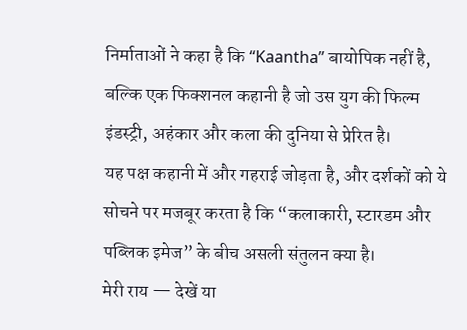निर्माताओं ने कहा है कि “Kaantha” बायोपिक नहीं है, बल्कि एक फिक्शनल कहानी है जो उस युग की फिल्म इंडस्ट्री, अहंकार और कला की दुनिया से प्रेरित है।
यह पक्ष कहानी में और गहराई जोड़ता है, और दर्शकों को ये सोचने पर मजबूर करता है कि “कलाकारी, स्टारडम और पब्लिक इमेज” के बीच असली संतुलन क्या है।
मेरी राय — देखें या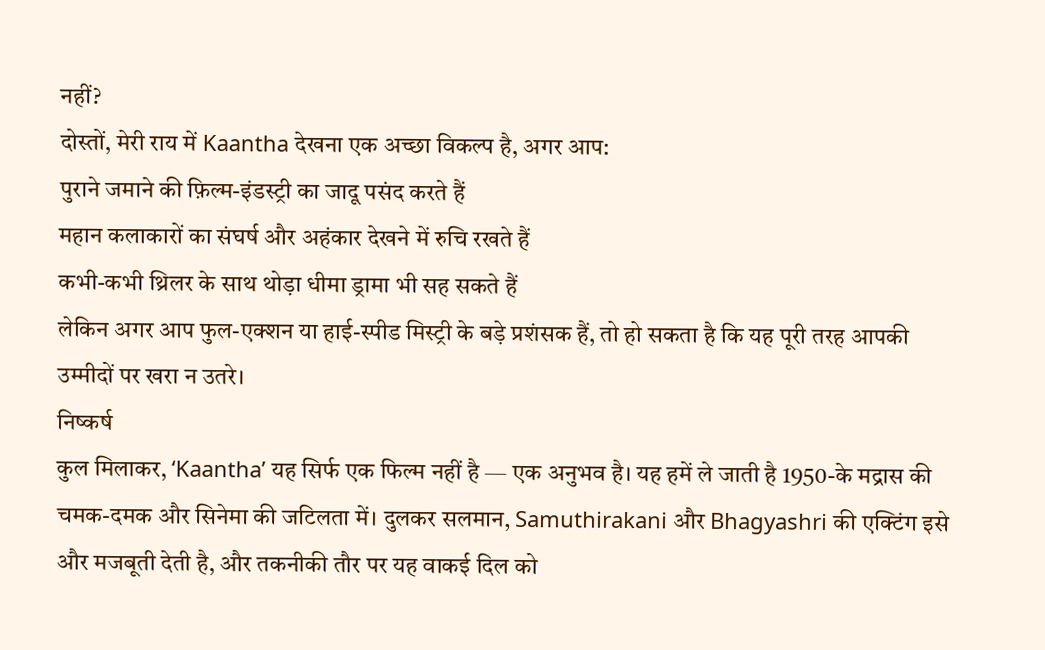नहीं?
दोस्तों, मेरी राय में Kaantha देखना एक अच्छा विकल्प है, अगर आप:
पुराने जमाने की फ़िल्म-इंडस्ट्री का जादू पसंद करते हैं
महान कलाकारों का संघर्ष और अहंकार देखने में रुचि रखते हैं
कभी-कभी थ्रिलर के साथ थोड़ा धीमा ड्रामा भी सह सकते हैं
लेकिन अगर आप फुल-एक्शन या हाई-स्पीड मिस्ट्री के बड़े प्रशंसक हैं, तो हो सकता है कि यह पूरी तरह आपकी उम्मीदों पर खरा न उतरे।
निष्कर्ष
कुल मिलाकर, ‘Kaantha’ यह सिर्फ एक फिल्म नहीं है — एक अनुभव है। यह हमें ले जाती है 1950-के मद्रास की चमक-दमक और सिनेमा की जटिलता में। दुलकर सलमान, Samuthirakani और Bhagyashri की एक्टिंग इसे और मजबूती देती है, और तकनीकी तौर पर यह वाकई दिल को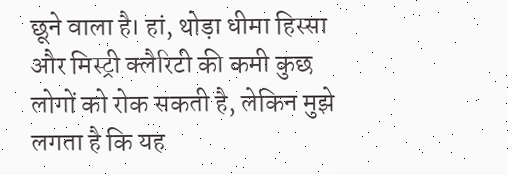छूने वाला है। हां, थोड़ा धीमा हिस्सा और मिस्ट्री क्लैरिटी की कमी कुछ लोगों को रोक सकती है, लेकिन मुझे लगता है कि यह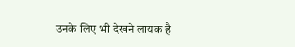उनके लिए भी देखने लायक है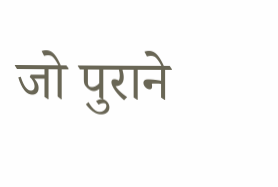जो पुराने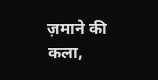ज़माने की कला,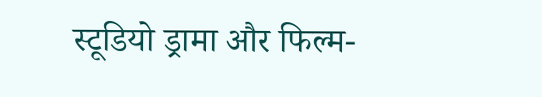स्टूडियो ड्रामा और फिल्म-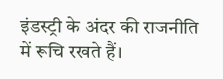इंडस्ट्री के अंदर की राजनीति में रूचि रखते हैं।